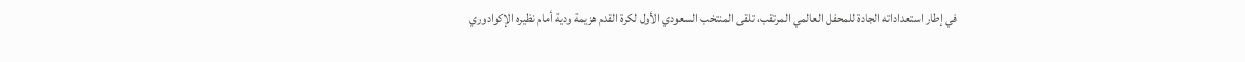في إطار استعداداته الجادة للمحفل العالمي المرتقب، تلقى المنتخب السعودي الأول لكرة القدم هزيمة ودية أمام نظيره الإكوادوري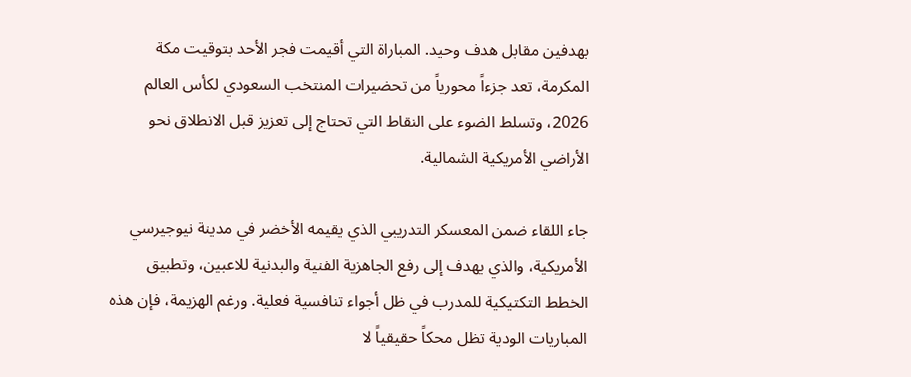بهدفين مقابل هدف وحيد. المباراة التي أقيمت فجر الأحد بتوقيت مكة المكرمة، تعد جزءاً محورياً من تحضيرات المنتخب السعودي لكأس العالم 2026، وتسلط الضوء على النقاط التي تحتاج إلى تعزيز قبل الانطلاق نحو الأراضي الأمريكية الشمالية.

جاء اللقاء ضمن المعسكر التدريبي الذي يقيمه الأخضر في مدينة نيوجيرسي الأمريكية، والذي يهدف إلى رفع الجاهزية الفنية والبدنية للاعبين، وتطبيق الخطط التكتيكية للمدرب في ظل أجواء تنافسية فعلية. ورغم الهزيمة، فإن هذه المباريات الودية تظل محكاً حقيقياً لا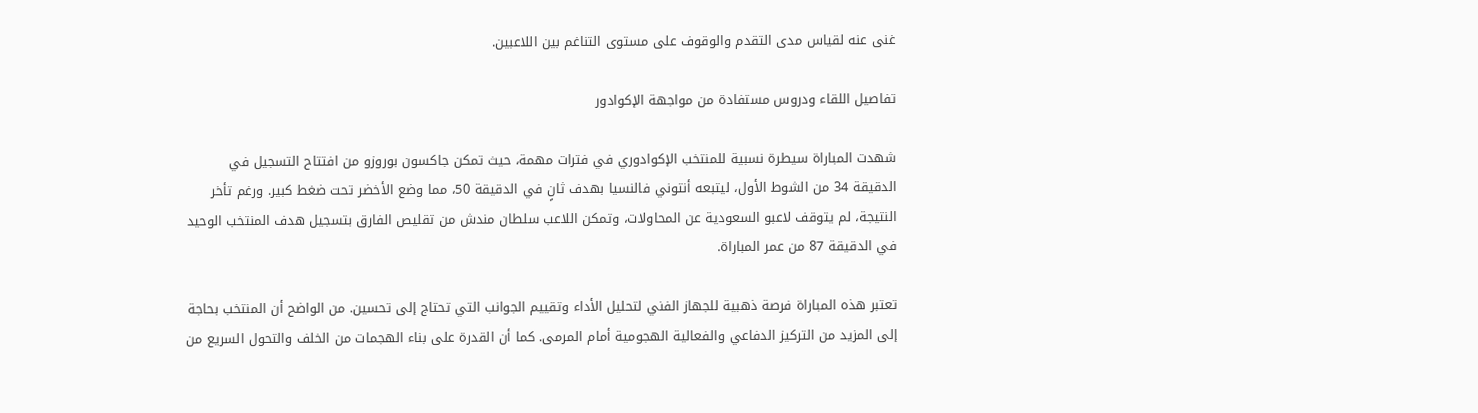غنى عنه لقياس مدى التقدم والوقوف على مستوى التناغم بين اللاعبين.

تفاصيل اللقاء ودروس مستفادة من مواجهة الإكوادور

شهدت المباراة سيطرة نسبية للمنتخب الإكوادوري في فترات مهمة، حيث تمكن جاكسون بوروزو من افتتاح التسجيل في الدقيقة 34 من الشوط الأول، ليتبعه أنتوني فالنسيا بهدف ثانٍ في الدقيقة 50، مما وضع الأخضر تحت ضغط كبير. ورغم تأخر النتيجة، لم يتوقف لاعبو السعودية عن المحاولات، وتمكن اللاعب سلطان مندش من تقليص الفارق بتسجيل هدف المنتخب الوحيد في الدقيقة 87 من عمر المباراة.

تعتبر هذه المباراة فرصة ذهبية للجهاز الفني لتحليل الأداء وتقييم الجوانب التي تحتاج إلى تحسين. من الواضح أن المنتخب بحاجة إلى المزيد من التركيز الدفاعي والفعالية الهجومية أمام المرمى. كما أن القدرة على بناء الهجمات من الخلف والتحول السريع من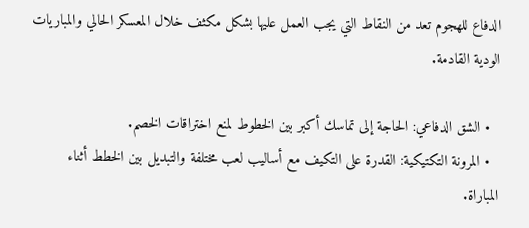الدفاع للهجوم تعد من النقاط التي يجب العمل عليها بشكل مكثف خلال المعسكر الحالي والمباريات الودية القادمة.

  • الشق الدفاعي: الحاجة إلى تماسك أكبر بين الخطوط لمنع اختراقات الخصم.
  • المرونة التكتيكية: القدرة على التكيف مع أساليب لعب مختلفة والتبديل بين الخطط أثناء المباراة.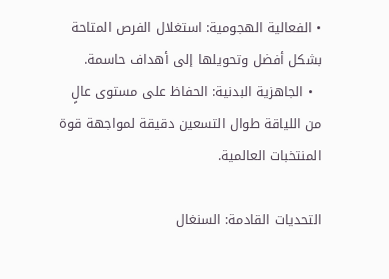• الفعالية الهجومية: استغلال الفرص المتاحة بشكل أفضل وتحويلها إلى أهداف حاسمة.
  • الجاهزية البدنية: الحفاظ على مستوى عالٍ من اللياقة طوال التسعين دقيقة لمواجهة قوة المنتخبات العالمية.

التحديات القادمة: السنغال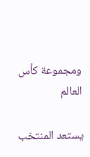ومجموعة كأس العالم

يستعد المنتخب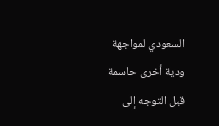السعودي لمواجهة ودية أخرى حاسمة قبل التوجه إلى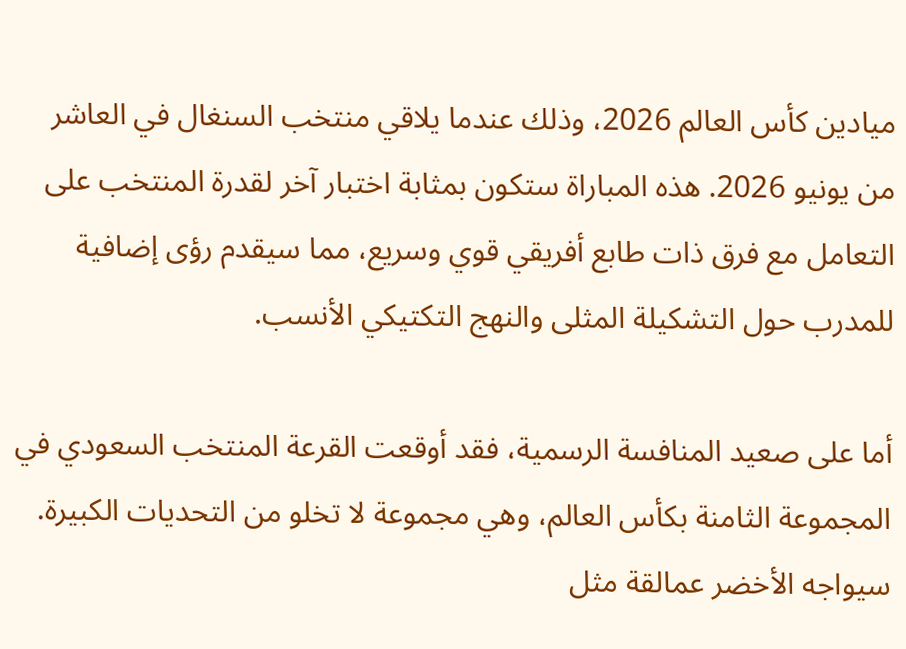ميادين كأس العالم 2026، وذلك عندما يلاقي منتخب السنغال في العاشر من يونيو 2026. هذه المباراة ستكون بمثابة اختبار آخر لقدرة المنتخب على التعامل مع فرق ذات طابع أفريقي قوي وسريع، مما سيقدم رؤى إضافية للمدرب حول التشكيلة المثلى والنهج التكتيكي الأنسب.

أما على صعيد المنافسة الرسمية، فقد أوقعت القرعة المنتخب السعودي في المجموعة الثامنة بكأس العالم، وهي مجموعة لا تخلو من التحديات الكبيرة. سيواجه الأخضر عمالقة مثل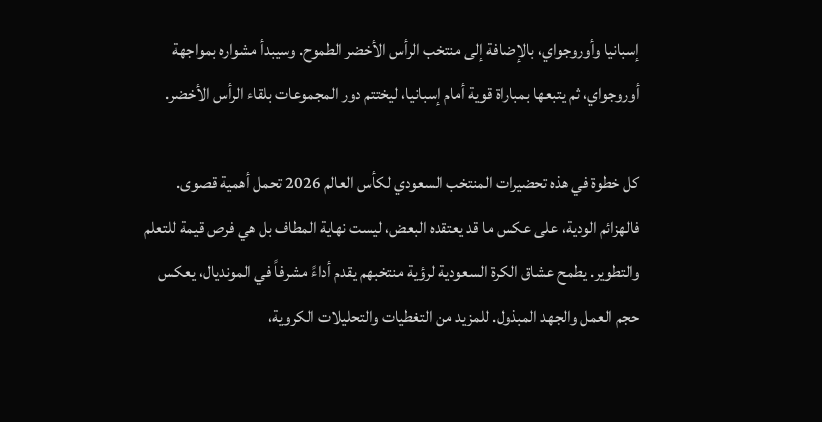إسبانيا وأوروجواي، بالإضافة إلى منتخب الرأس الأخضر الطموح. وسيبدأ مشواره بمواجهة أوروجواي، ثم يتبعها بمباراة قوية أمام إسبانيا، ليختتم دور المجموعات بلقاء الرأس الأخضر.

كل خطوة في هذه تحضيرات المنتخب السعودي لكأس العالم 2026 تحمل أهمية قصوى. فالهزائم الودية، على عكس ما قد يعتقده البعض، ليست نهاية المطاف بل هي فرص قيمة للتعلم والتطوير. يطمح عشاق الكرة السعودية لرؤية منتخبهم يقدم أداءً مشرفاً في المونديال، يعكس حجم العمل والجهد المبذول. للمزيد من التغطيات والتحليلات الكروية،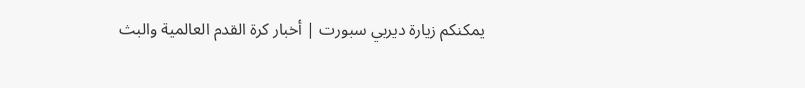يمكنكم زيارة ديربي سبورت | أخبار كرة القدم العالمية والبث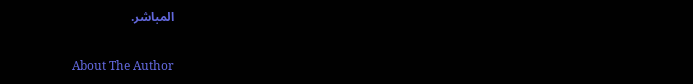المباشر.

About The Author